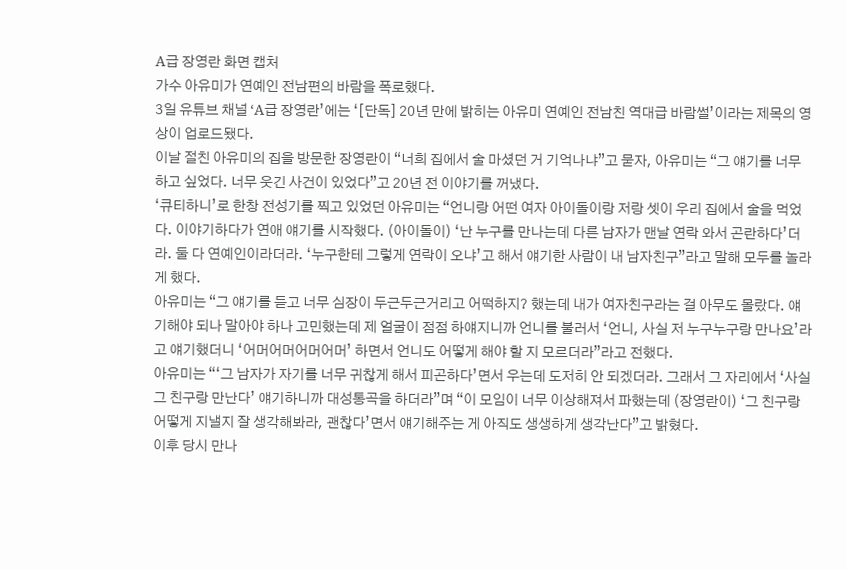A급 장영란 화면 캡처
가수 아유미가 연예인 전남편의 바람을 폭로했다.
3일 유튜브 채널 ‘A급 장영란’에는 ‘[단독] 20년 만에 밝히는 아유미 연예인 전남친 역대급 바람썰’이라는 제목의 영상이 업로드됐다.
이날 절친 아유미의 집을 방문한 장영란이 “너희 집에서 술 마셨던 거 기억나냐”고 묻자, 아유미는 “그 얘기를 너무 하고 싶었다. 너무 웃긴 사건이 있었다”고 20년 전 이야기를 꺼냈다.
‘큐티하니’로 한창 전성기를 찍고 있었던 아유미는 “언니랑 어떤 여자 아이돌이랑 저랑 셋이 우리 집에서 술을 먹었다. 이야기하다가 연애 얘기를 시작했다. (아이돌이) ‘난 누구를 만나는데 다른 남자가 맨날 연락 와서 곤란하다’더라. 둘 다 연예인이라더라. ‘누구한테 그렇게 연락이 오냐’고 해서 얘기한 사람이 내 남자친구”라고 말해 모두를 놀라게 했다.
아유미는 “그 얘기를 듣고 너무 심장이 두근두근거리고 어떡하지? 했는데 내가 여자친구라는 걸 아무도 몰랐다. 얘기해야 되나 말아야 하나 고민했는데 제 얼굴이 점점 하얘지니까 언니를 불러서 ‘언니, 사실 저 누구누구랑 만나요’라고 얘기했더니 ‘어머어머어머어머’ 하면서 언니도 어떻게 해야 할 지 모르더라”라고 전했다.
아유미는 “‘그 남자가 자기를 너무 귀찮게 해서 피곤하다’면서 우는데 도저히 안 되겠더라. 그래서 그 자리에서 ‘사실 그 친구랑 만난다’ 얘기하니까 대성통곡을 하더라”며 “이 모임이 너무 이상해져서 파했는데 (장영란이) ‘그 친구랑 어떻게 지낼지 잘 생각해봐라, 괜찮다’면서 얘기해주는 게 아직도 생생하게 생각난다”고 밝혔다.
이후 당시 만나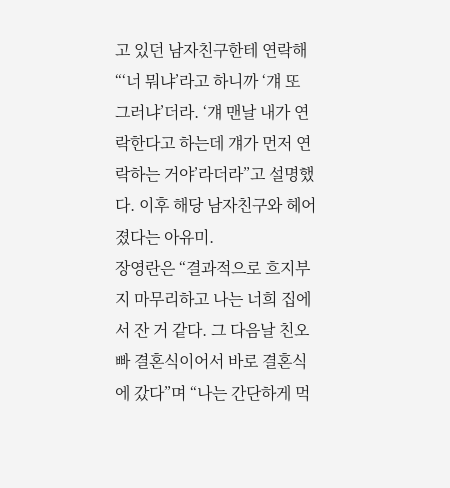고 있던 남자친구한테 연락해 “‘너 뭐냐’라고 하니까 ‘걔 또 그러냐’더라. ‘걔 맨날 내가 연락한다고 하는데 걔가 먼저 연락하는 거야’라더라”고 설명했다. 이후 해당 남자친구와 헤어졌다는 아유미.
장영란은 “결과적으로 흐지부지 마무리하고 나는 너희 집에서 잔 거 같다. 그 다음날 친오빠 결혼식이어서 바로 결혼식에 갔다”며 “나는 간단하게 먹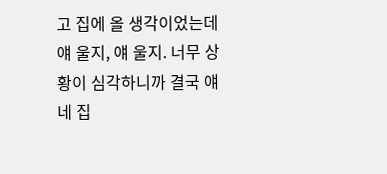고 집에 올 생각이었는데 얘 울지, 얘 울지. 너무 상황이 심각하니까 결국 얘네 집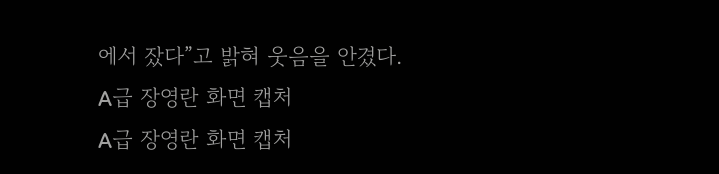에서 잤다”고 밝혀 웃음을 안겼다.
A급 장영란 화면 캡처
A급 장영란 화면 캡처